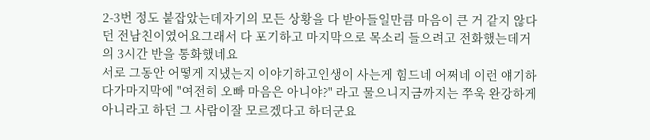2-3번 정도 붙잡았는데자기의 모든 상황을 다 받아들일만큼 마음이 큰 거 같지 않다던 전남친이였어요그래서 다 포기하고 마지막으로 목소리 들으려고 전화했는데거의 3시간 반을 통화했네요
서로 그동안 어떻게 지냈는지 이야기하고인생이 사는게 힘드네 어쩌네 이런 얘기하다가마지막에 "여전히 오빠 마음은 아니야?" 라고 물으니지금까지는 쭈욱 완강하게 아니라고 하던 그 사람이잘 모르겠다고 하더군요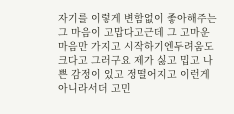자기를 이렇게 변함없이 좋아해주는 그 마음이 고맙다고근데 그 고마운 마음만 가지고 시작하기엔두려움도 크다고 그러구요 제가 싫고 밉고 나쁜 감정이 있고 정떨어지고 이런게 아니라서더 고민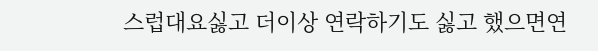스럽대요싫고 더이상 연락하기도 싫고 했으면연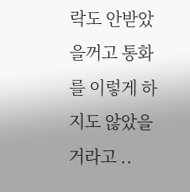락도 안받았을꺼고 통화를 이렇게 하지도 않았을거라고 ..